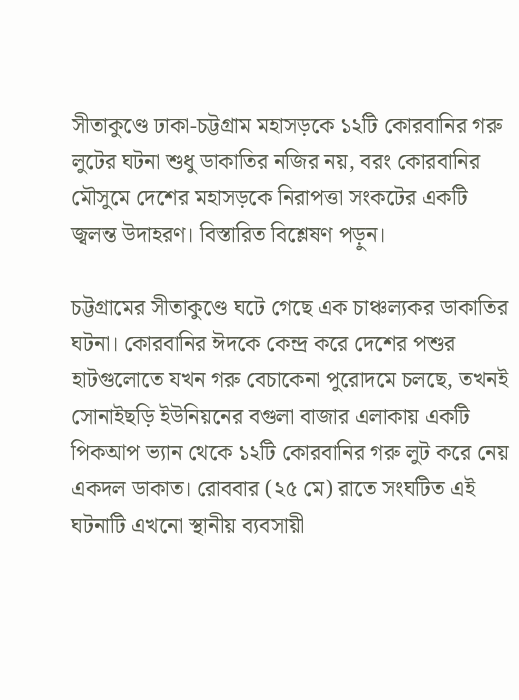সীতাকুণ্ডে ঢাকা-চট্টগ্রাম মহাসড়কে ১২টি কোরবানির গরু লুটের ঘটনা শুধু ডাকাতির নজির নয়, বরং কোরবানির মৌসুমে দেশের মহাসড়কে নিরাপত্তা সংকটের একটি জ্বলন্ত উদাহরণ। বিস্তারিত বিশ্লেষণ পড়ুন।

চট্টগ্রামের সীতাকুণ্ডে ঘটে গেছে এক চাঞ্চল্যকর ডাকাতির ঘটনা। কোরবানির ঈদকে কেন্দ্র করে দেশের পশুর হাটগুলোতে যখন গরু বেচাকেনা পুরোদমে চলছে, তখনই সোনাইছড়ি ইউনিয়নের বগুলা বাজার এলাকায় একটি পিকআপ ভ্যান থেকে ১২টি কোরবানির গরু লুট করে নেয় একদল ডাকাত। রোববার (২৫ মে) রাতে সংঘটিত এই ঘটনাটি এখনো স্থানীয় ব্যবসায়ী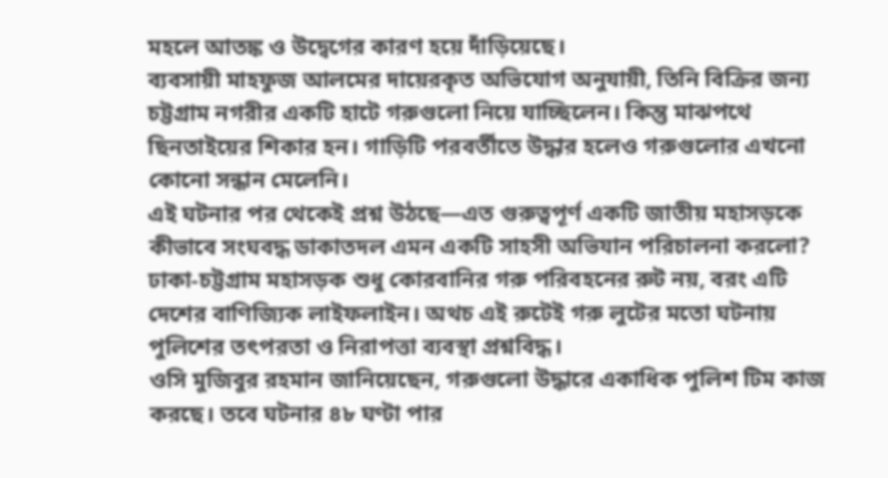মহলে আতঙ্ক ও উদ্বেগের কারণ হয়ে দাঁড়িয়েছে।
ব্যবসায়ী মাহফুজ আলমের দায়েরকৃত অভিযোগ অনুযায়ী, তিনি বিক্রির জন্য চট্টগ্রাম নগরীর একটি হাটে গরুগুলো নিয়ে যাচ্ছিলেন। কিন্তু মাঝপথে ছিনতাইয়ের শিকার হন। গাড়িটি পরবর্তীতে উদ্ধার হলেও গরুগুলোর এখনো কোনো সন্ধান মেলেনি।
এই ঘটনার পর থেকেই প্রশ্ন উঠছে—এত গুরুত্বপূর্ণ একটি জাতীয় মহাসড়কে কীভাবে সংঘবদ্ধ ডাকাতদল এমন একটি সাহসী অভিযান পরিচালনা করলো?
ঢাকা-চট্টগ্রাম মহাসড়ক শুধু কোরবানির গরু পরিবহনের রুট নয়, বরং এটি দেশের বাণিজ্যিক লাইফলাইন। অথচ এই রুটেই গরু লুটের মতো ঘটনায় পুলিশের তৎপরতা ও নিরাপত্তা ব্যবস্থা প্রশ্নবিদ্ধ।
ওসি মুজিবুর রহমান জানিয়েছেন, গরুগুলো উদ্ধারে একাধিক পুলিশ টিম কাজ করছে। তবে ঘটনার ৪৮ ঘণ্টা পার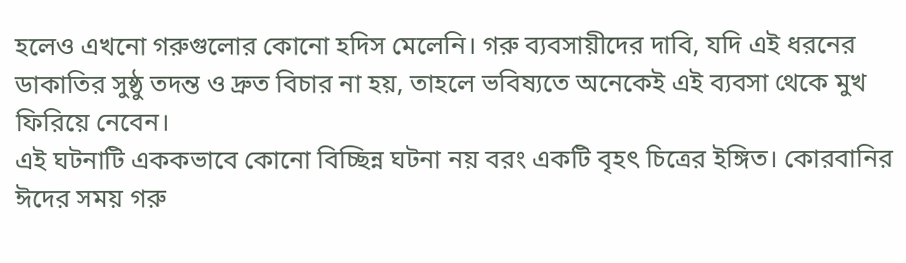হলেও এখনো গরুগুলোর কোনো হদিস মেলেনি। গরু ব্যবসায়ীদের দাবি, যদি এই ধরনের ডাকাতির সুষ্ঠু তদন্ত ও দ্রুত বিচার না হয়, তাহলে ভবিষ্যতে অনেকেই এই ব্যবসা থেকে মুখ ফিরিয়ে নেবেন।
এই ঘটনাটি এককভাবে কোনো বিচ্ছিন্ন ঘটনা নয় বরং একটি বৃহৎ চিত্রের ইঙ্গিত। কোরবানির ঈদের সময় গরু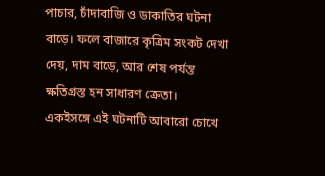পাচার, চাঁদাবাজি ও ডাকাতির ঘটনা বাড়ে। ফলে বাজারে কৃত্রিম সংকট দেখা দেয়, দাম বাড়ে, আর শেষ পর্যন্ত ক্ষতিগ্রস্ত হন সাধারণ ক্রেতা।
একইসঙ্গে এই ঘটনাটি আবারো চোখে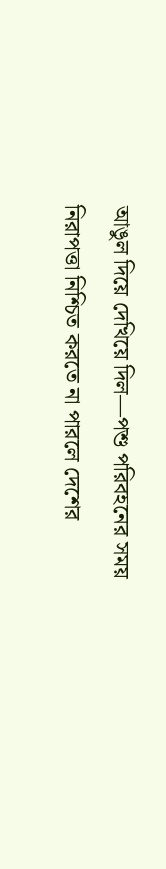আঙুল দিয়ে দেখিয়ে দিল—পশু পরিবহনের সময় নিরাপত্তা নিশ্চিত করতে না পারলে দেশের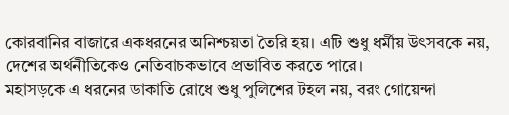কোরবানির বাজারে একধরনের অনিশ্চয়তা তৈরি হয়। এটি শুধু ধর্মীয় উৎসবকে নয়, দেশের অর্থনীতিকেও নেতিবাচকভাবে প্রভাবিত করতে পারে।
মহাসড়কে এ ধরনের ডাকাতি রোধে শুধু পুলিশের টহল নয়, বরং গোয়েন্দা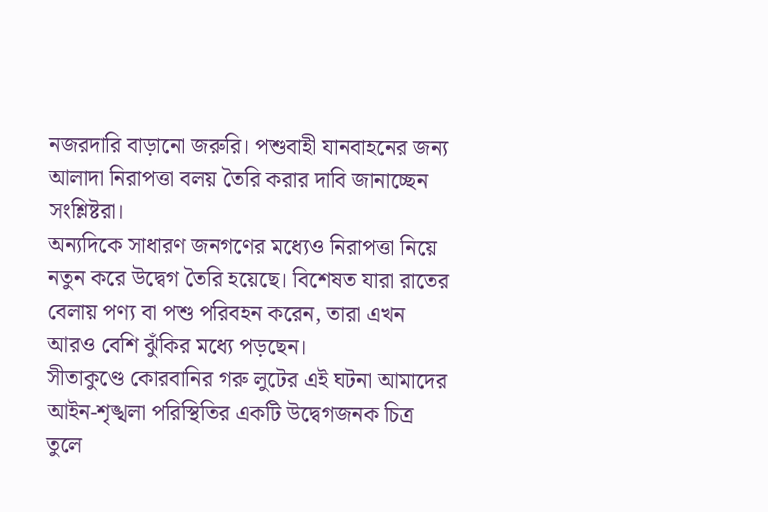নজরদারি বাড়ানো জরুরি। পশুবাহী যানবাহনের জন্য আলাদা নিরাপত্তা বলয় তৈরি করার দাবি জানাচ্ছেন সংশ্লিষ্টরা।
অন্যদিকে সাধারণ জনগণের মধ্যেও নিরাপত্তা নিয়ে নতুন করে উদ্বেগ তৈরি হয়েছে। বিশেষত যারা রাতের বেলায় পণ্য বা পশু পরিবহন করেন, তারা এখন আরও বেশি ঝুঁকির মধ্যে পড়ছেন।
সীতাকুণ্ডে কোরবানির গরু লুটের এই ঘটনা আমাদের আইন-শৃঙ্খলা পরিস্থিতির একটি উদ্বেগজনক চিত্র তুলে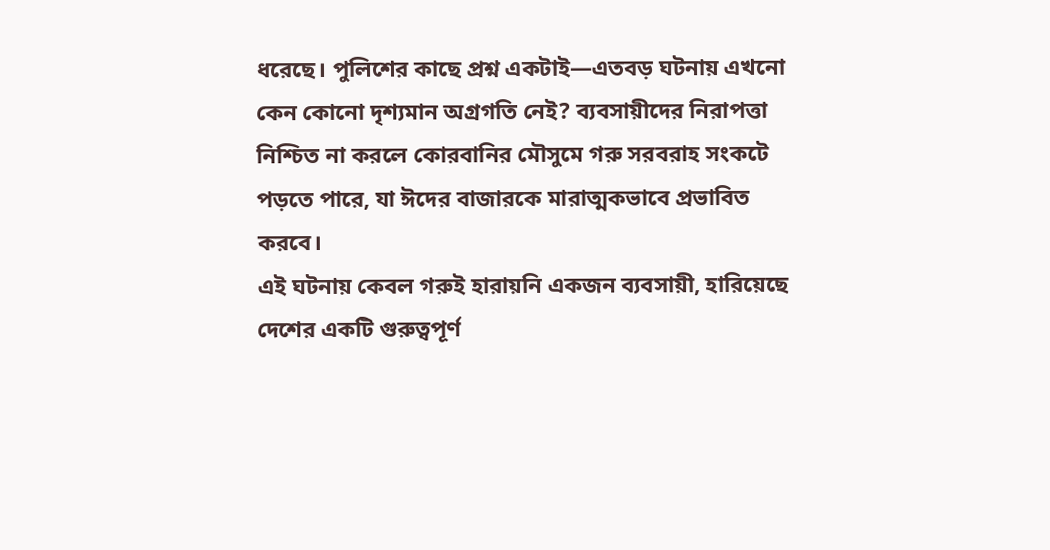ধরেছে। পুলিশের কাছে প্রশ্ন একটাই—এতবড় ঘটনায় এখনো কেন কোনো দৃশ্যমান অগ্রগতি নেই? ব্যবসায়ীদের নিরাপত্তা নিশ্চিত না করলে কোরবানির মৌসুমে গরু সরবরাহ সংকটে পড়তে পারে, যা ঈদের বাজারকে মারাত্মকভাবে প্রভাবিত করবে।
এই ঘটনায় কেবল গরুই হারায়নি একজন ব্যবসায়ী, হারিয়েছে দেশের একটি গুরুত্বপূর্ণ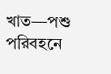খাত—পশু পরিবহনে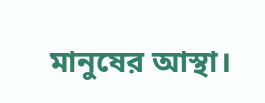মানুষের আস্থা।